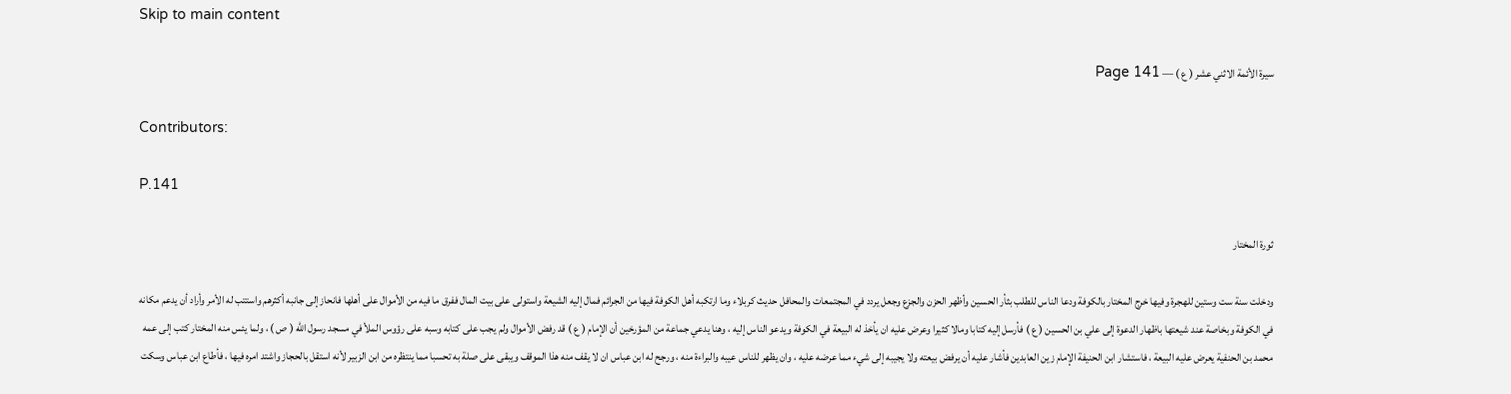Skip to main content

سيرة الأئمة الاثني عشر ( ع ) — Page 141

Contributors:

P.141

ثورة المختار

ودخلت سنة ست وستين للهجرة وفيها خرج المختار بالكوفة ودعا الناس للطلب بثأر الحسين وأظهر الحزن والجزع وجعل يردد في المجتمعات والمحافل حديث كربلاء وما ارتكبه أهل الكوفة فيها من الجرائم فمال إليه الشيعة واستولى على بيت المال ففرق ما فيه من الأموال على أهلها فانحاز إلى جانبه أكثرهم واستتب له الأمر وأراد أن يدعم مكانه في الكوفة وبخاصة عند شيعتها باظهار الدعوة إلى علي بن الحسين ( ع ) فأرسل إليه كتابا ومالا كثيرا وعرض عليه ان يأخذ له البيعة في الكوفة ويدعو الناس إليه ، وهنا يدعي جماعة من المؤرخين أن الإمام ( ع ) قد رفض الأموال ولم يجب على كتابه وسبه على رؤوس الملأ في مسجد رسول اللّه ( ص ) ، ولما يئس منه المختار كتب إلى عمه محمد بن الحنفية يعرض عليه البيعة ، فاستشار ابن الحنيفة الإمام زين العابدين فأشار عليه أن يرفض بيعته ولا يجيبه إلى شيء مما عرضه عليه ، وان يظهر للناس عيبه والبراءة منه ، ورجح له ابن عباس ان لا يقف منه هذا الموقف ويبقى على صلة به تحسبا مما ينتظره من ابن الزبير لأنه استقل بالحجاز واشتد امره فيها ، فأطاع ابن عباس وسكت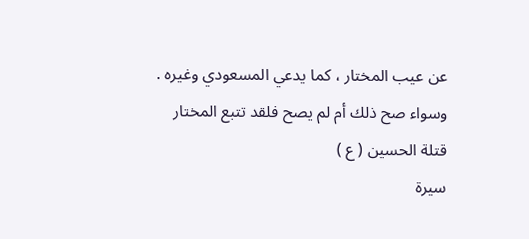عن عيب المختار ، كما يدعي المسعودي وغيره . وسواء صح ذلك أم لم يصح فلقد تتبع المختار قتلة الحسين ( ع )
سيرة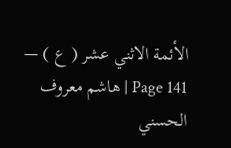الأئمة الاثني عشر ( ع ) — Page 141 | هاشم معروف الحسني